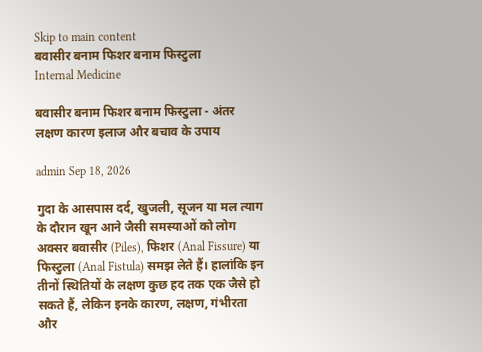Skip to main content
बवासीर बनाम फिशर बनाम फिस्टुला
Internal Medicine

बवासीर बनाम फिशर बनाम फिस्टुला - अंतर लक्षण कारण इलाज और बचाव के उपाय

admin Sep 18, 2026

गुदा के आसपास दर्द, खुजली, सूजन या मल त्याग के दौरान खून आने जैसी समस्याओं को लोग अक्सर बवासीर (Piles), फिशर (Anal Fissure) या फिस्टुला (Anal Fistula) समझ लेते हैं। हालांकि इन तीनों स्थितियों के लक्षण कुछ हद तक एक जैसे हो सकते हैं, लेकिन इनके कारण, लक्षण, गंभीरता और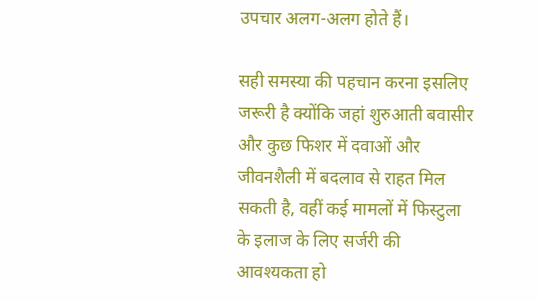उपचार अलग-अलग होते हैं।

सही समस्या की पहचान करना इसलिए जरूरी है क्योंकि जहां शुरुआती बवासीर और कुछ फिशर में दवाओं और जीवनशैली में बदलाव से राहत मिल सकती है, वहीं कई मामलों में फिस्टुला के इलाज के लिए सर्जरी की आवश्यकता हो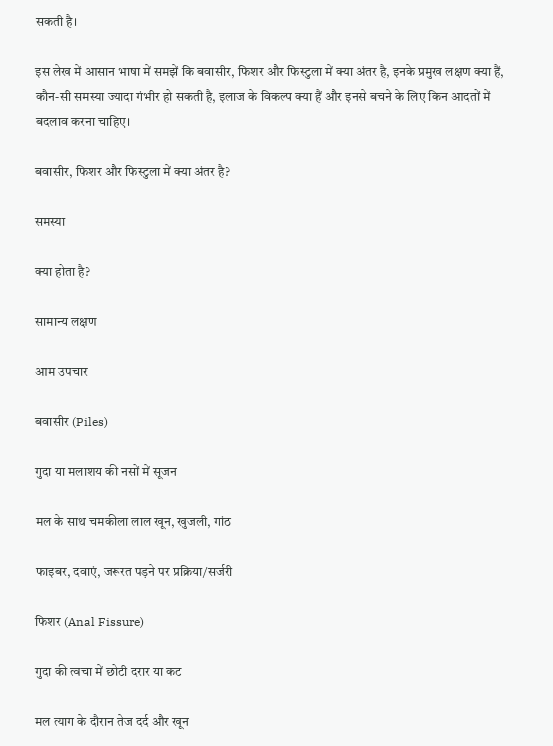सकती है।

इस लेख में आसान भाषा में समझें कि बवासीर, फिशर और फिस्टुला में क्या अंतर है, इनके प्रमुख लक्षण क्या हैं, कौन-सी समस्या ज्यादा गंभीर हो सकती है, इलाज के विकल्प क्या हैं और इनसे बचने के लिए किन आदतों में बदलाव करना चाहिए।

बवासीर, फिशर और फिस्टुला में क्या अंतर है?

समस्या

क्या होता है?

सामान्य लक्षण

आम उपचार

बवासीर (Piles)

गुदा या मलाशय की नसों में सूजन

मल के साथ चमकीला लाल खून, खुजली, गांठ

फाइबर, दवाएं, जरूरत पड़ने पर प्रक्रिया/सर्जरी

फिशर (Anal Fissure)

गुदा की त्वचा में छोटी दरार या कट

मल त्याग के दौरान तेज दर्द और खून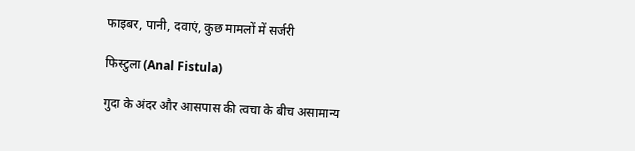फाइबर, पानी, दवाएं, कुछ मामलों में सर्जरी

फिस्टुला (Anal Fistula)

गुदा के अंदर और आसपास की त्वचा के बीच असामान्य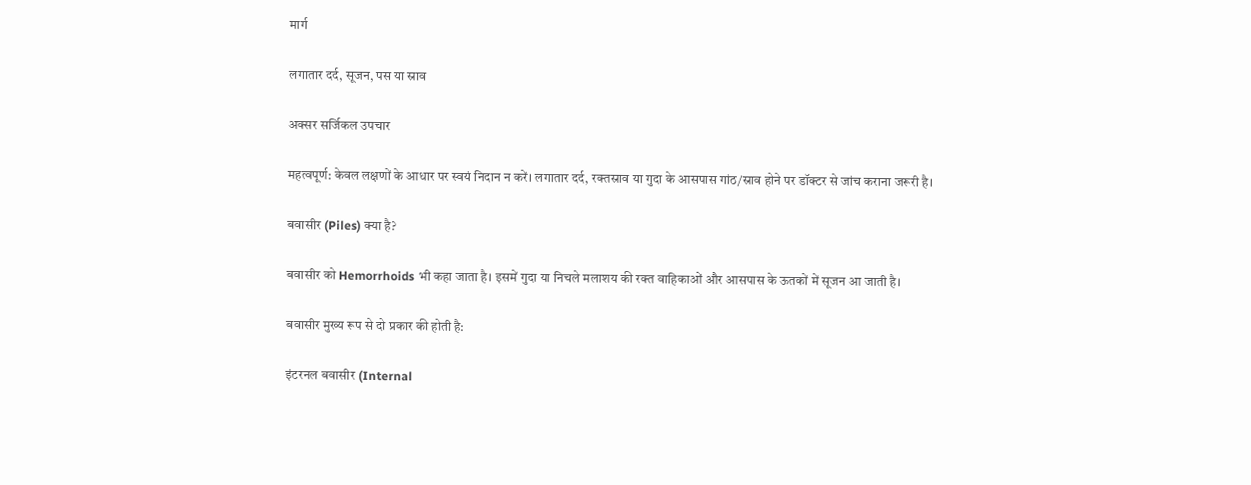मार्ग

लगातार दर्द, सूजन, पस या स्राव

अक्सर सर्जिकल उपचार

महत्वपूर्ण: केवल लक्षणों के आधार पर स्वयं निदान न करें। लगातार दर्द, रक्तस्राव या गुदा के आसपास गांठ/स्राव होने पर डॉक्टर से जांच कराना जरूरी है।

बवासीर (Piles) क्या है?

बवासीर को Hemorrhoids भी कहा जाता है। इसमें गुदा या निचले मलाशय की रक्त वाहिकाओं और आसपास के ऊतकों में सूजन आ जाती है।

बवासीर मुख्य रूप से दो प्रकार की होती है:

इंटरनल बवासीर (Internal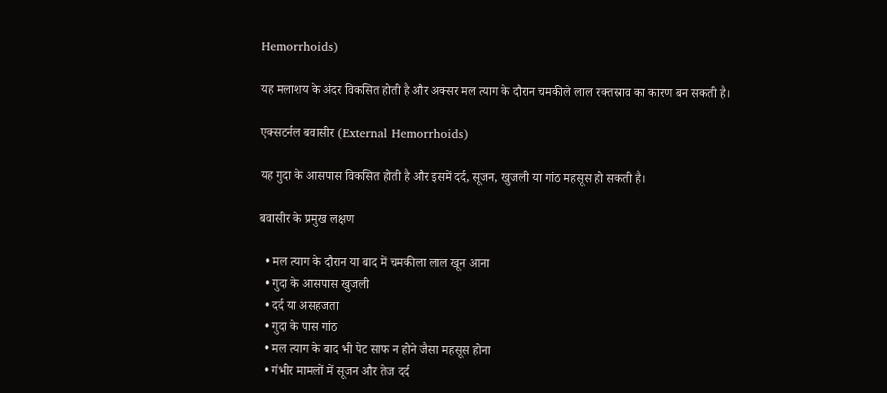Hemorrhoids)

यह मलाशय के अंदर विकसित होती है और अक्सर मल त्याग के दौरान चमकीले लाल रक्तस्राव का कारण बन सकती है।

एक्सटर्नल बवासीर (External Hemorrhoids)

यह गुदा के आसपास विकसित होती है और इसमें दर्द, सूजन, खुजली या गांठ महसूस हो सकती है।

बवासीर के प्रमुख लक्षण

  • मल त्याग के दौरान या बाद में चमकीला लाल खून आना
  • गुदा के आसपास खुजली
  • दर्द या असहजता
  • गुदा के पास गांठ
  • मल त्याग के बाद भी पेट साफ न होने जैसा महसूस होना
  • गंभीर मामलों में सूजन और तेज दर्द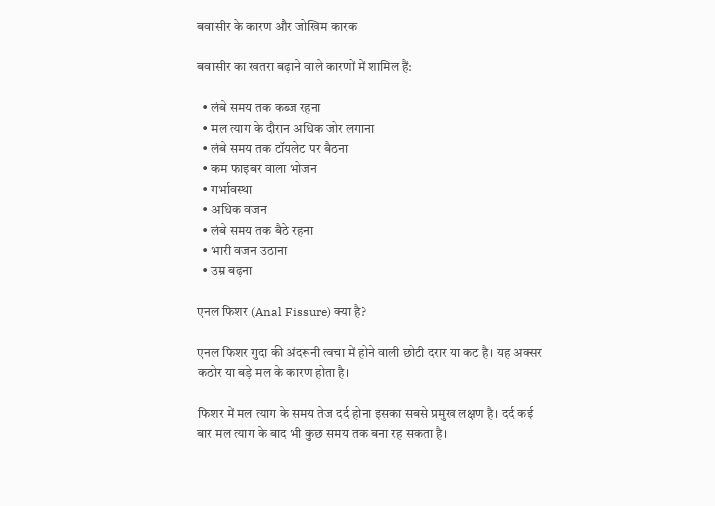बवासीर के कारण और जोखिम कारक

बवासीर का खतरा बढ़ाने वाले कारणों में शामिल हैं:

  • लंबे समय तक कब्ज रहना
  • मल त्याग के दौरान अधिक जोर लगाना
  • लंबे समय तक टॉयलेट पर बैठना
  • कम फाइबर वाला भोजन
  • गर्भावस्था
  • अधिक वजन
  • लंबे समय तक बैठे रहना
  • भारी वजन उठाना
  • उम्र बढ़ना

एनल फिशर (Anal Fissure) क्या है?

एनल फिशर गुदा की अंदरूनी त्वचा में होने वाली छोटी दरार या कट है। यह अक्सर कठोर या बड़े मल के कारण होता है।

फिशर में मल त्याग के समय तेज दर्द होना इसका सबसे प्रमुख लक्षण है। दर्द कई बार मल त्याग के बाद भी कुछ समय तक बना रह सकता है।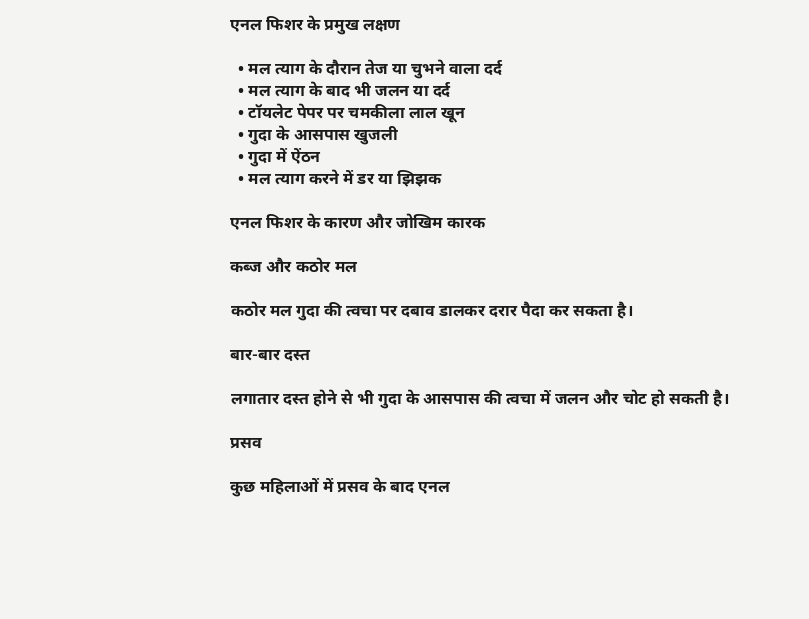एनल फिशर के प्रमुख लक्षण

  • मल त्याग के दौरान तेज या चुभने वाला दर्द
  • मल त्याग के बाद भी जलन या दर्द
  • टॉयलेट पेपर पर चमकीला लाल खून
  • गुदा के आसपास खुजली
  • गुदा में ऐंठन
  • मल त्याग करने में डर या झिझक

एनल फिशर के कारण और जोखिम कारक

कब्ज और कठोर मल

कठोर मल गुदा की त्वचा पर दबाव डालकर दरार पैदा कर सकता है।

बार-बार दस्त

लगातार दस्त होने से भी गुदा के आसपास की त्वचा में जलन और चोट हो सकती है।

प्रसव

कुछ महिलाओं में प्रसव के बाद एनल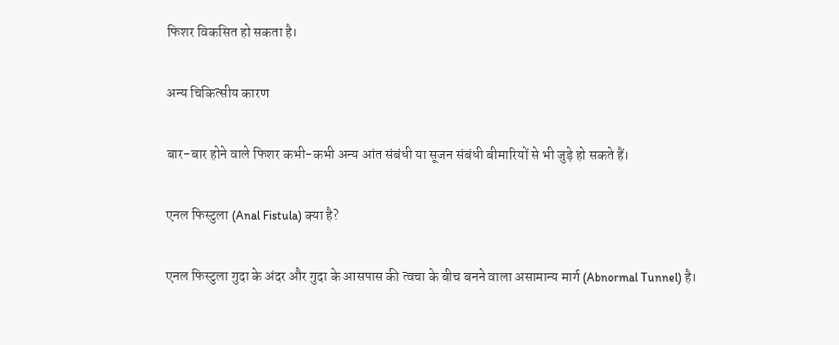फिशर विकसित हो सकता है।

अन्य चिकित्सीय कारण

बार-बार होने वाले फिशर कभी-कभी अन्य आंत संबंधी या सूजन संबंधी बीमारियों से भी जुड़े हो सकते हैं।

एनल फिस्टुला (Anal Fistula) क्या है?

एनल फिस्टुला गुदा के अंदर और गुदा के आसपास की त्वचा के बीच बनने वाला असामान्य मार्ग (Abnormal Tunnel) है।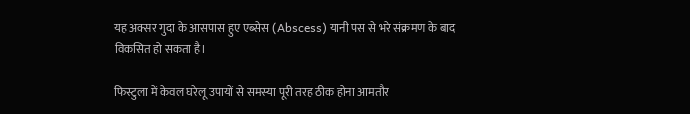यह अक्सर गुदा के आसपास हुए एब्सेस (Abscess) यानी पस से भरे संक्रमण के बाद विकसित हो सकता है।

फिस्टुला में केवल घरेलू उपायों से समस्या पूरी तरह ठीक होना आमतौर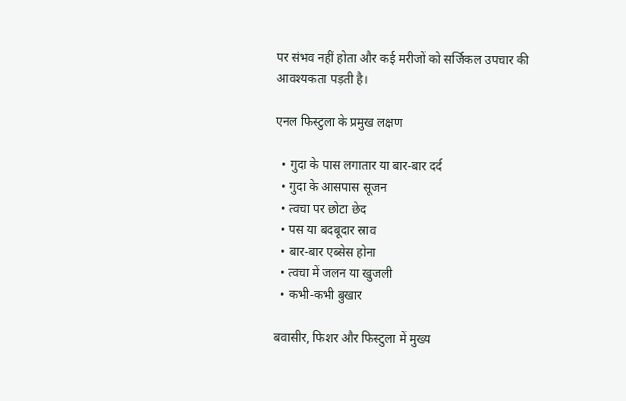पर संभव नहीं होता और कई मरीजों को सर्जिकल उपचार की आवश्यकता पड़ती है।

एनल फिस्टुला के प्रमुख लक्षण

  • गुदा के पास लगातार या बार-बार दर्द
  • गुदा के आसपास सूजन
  • त्वचा पर छोटा छेद
  • पस या बदबूदार स्राव
  • बार-बार एब्सेस होना
  • त्वचा में जलन या खुजली
  • कभी-कभी बुखार

बवासीर, फिशर और फिस्टुला में मुख्य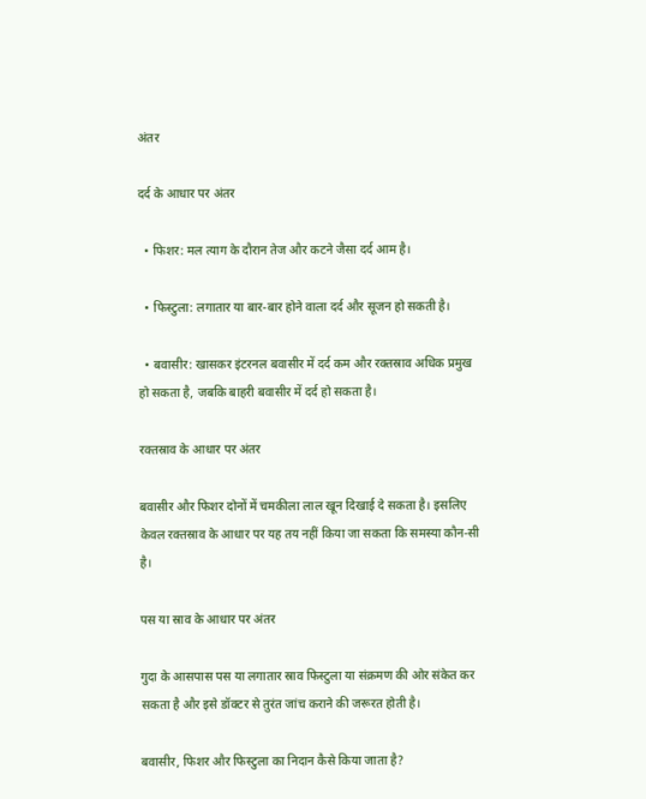अंतर

दर्द के आधार पर अंतर

  • फिशर: मल त्याग के दौरान तेज और कटने जैसा दर्द आम है।

  • फिस्टुला: लगातार या बार-बार होने वाला दर्द और सूजन हो सकती है।

  • बवासीर: खासकर इंटरनल बवासीर में दर्द कम और रक्तस्राव अधिक प्रमुख हो सकता है, जबकि बाहरी बवासीर में दर्द हो सकता है।

रक्तस्राव के आधार पर अंतर

बवासीर और फिशर दोनों में चमकीला लाल खून दिखाई दे सकता है। इसलिए केवल रक्तस्राव के आधार पर यह तय नहीं किया जा सकता कि समस्या कौन-सी है।

पस या स्राव के आधार पर अंतर

गुदा के आसपास पस या लगातार स्राव फिस्टुला या संक्रमण की ओर संकेत कर सकता है और इसे डॉक्टर से तुरंत जांच कराने की जरूरत होती है।

बवासीर, फिशर और फिस्टुला का निदान कैसे किया जाता है?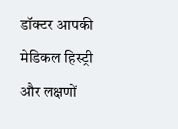डॉक्टर आपकी मेडिकल हिस्ट्री और लक्षणों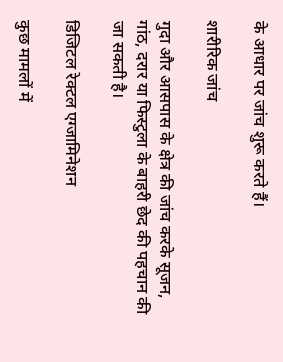के आधार पर जांच शुरू करते हैं।

शारीरिक जांच

गुदा और आसपास के क्षेत्र की जांच करके सूजन, गांठ, दरार या फिस्टुला के बाहरी छेद की पहचान की जा सकती है।

डिजिटल रेक्टल एग्जामिनेशन

कुछ मामलों में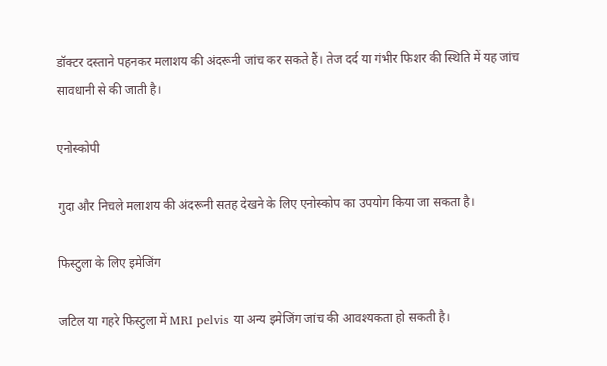डॉक्टर दस्ताने पहनकर मलाशय की अंदरूनी जांच कर सकते हैं। तेज दर्द या गंभीर फिशर की स्थिति में यह जांच सावधानी से की जाती है।

एनोस्कोपी

गुदा और निचले मलाशय की अंदरूनी सतह देखने के लिए एनोस्कोप का उपयोग किया जा सकता है।

फिस्टुला के लिए इमेजिंग

जटिल या गहरे फिस्टुला में MRI pelvis या अन्य इमेजिंग जांच की आवश्यकता हो सकती है।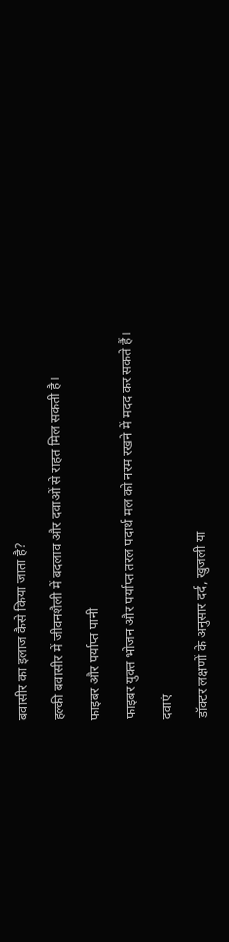बवासीर का इलाज कैसे किया जाता है?

हल्की बवासीर में जीवनशैली में बदलाव और दवाओं से राहत मिल सकती है।

फाइबर और पर्याप्त पानी

फाइबर युक्त भोजन और पर्याप्त तरल पदार्थ मल को नरम रखने में मदद कर सकते हैं।

दवाएं

डॉक्टर लक्षणों के अनुसार दर्द, खुजली या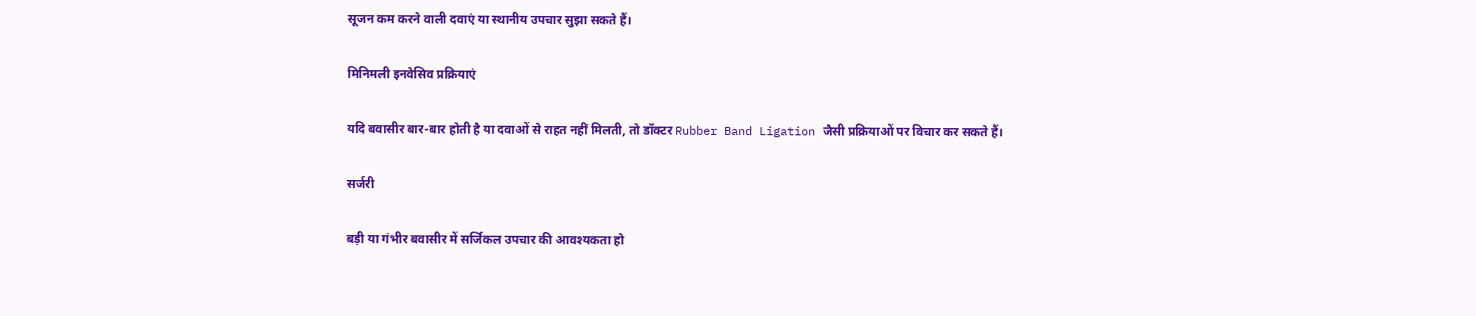सूजन कम करने वाली दवाएं या स्थानीय उपचार सुझा सकते हैं।

मिनिमली इनवेसिव प्रक्रियाएं

यदि बवासीर बार-बार होती है या दवाओं से राहत नहीं मिलती, तो डॉक्टर Rubber Band Ligation जैसी प्रक्रियाओं पर विचार कर सकते हैं।

सर्जरी

बड़ी या गंभीर बवासीर में सर्जिकल उपचार की आवश्यकता हो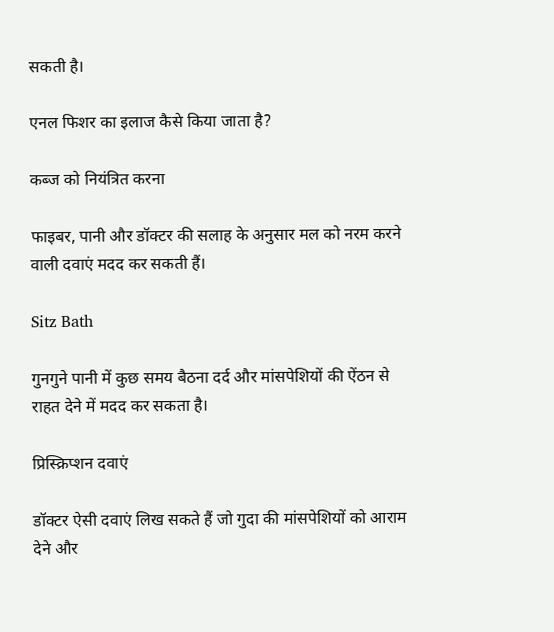सकती है।

एनल फिशर का इलाज कैसे किया जाता है?

कब्ज को नियंत्रित करना

फाइबर, पानी और डॉक्टर की सलाह के अनुसार मल को नरम करने वाली दवाएं मदद कर सकती हैं।

Sitz Bath

गुनगुने पानी में कुछ समय बैठना दर्द और मांसपेशियों की ऐंठन से राहत देने में मदद कर सकता है।

प्रिस्क्रिप्शन दवाएं

डॉक्टर ऐसी दवाएं लिख सकते हैं जो गुदा की मांसपेशियों को आराम देने और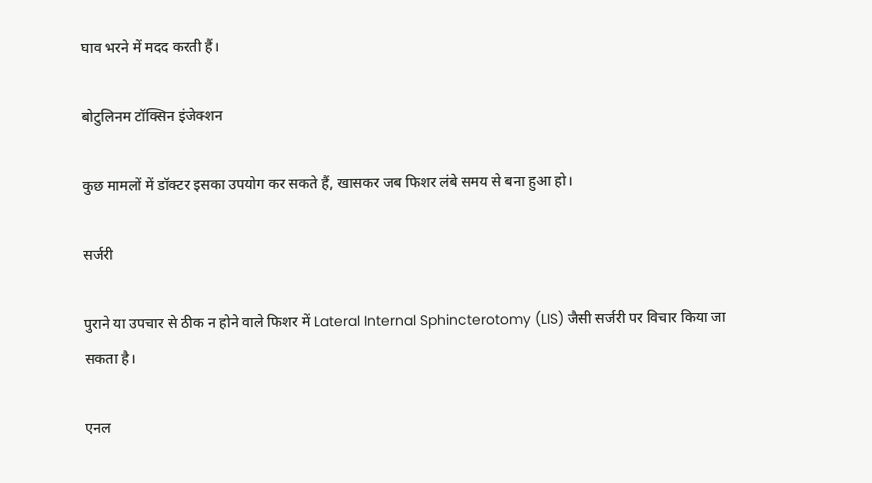घाव भरने में मदद करती हैं।

बोटुलिनम टॉक्सिन इंजेक्शन

कुछ मामलों में डॉक्टर इसका उपयोग कर सकते हैं, खासकर जब फिशर लंबे समय से बना हुआ हो।

सर्जरी

पुराने या उपचार से ठीक न होने वाले फिशर में Lateral Internal Sphincterotomy (LIS) जैसी सर्जरी पर विचार किया जा सकता है।

एनल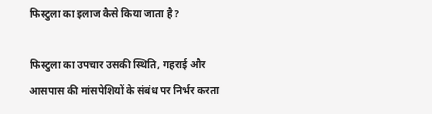फिस्टुला का इलाज कैसे किया जाता है?

फिस्टुला का उपचार उसकी स्थिति, गहराई और आसपास की मांसपेशियों के संबंध पर निर्भर करता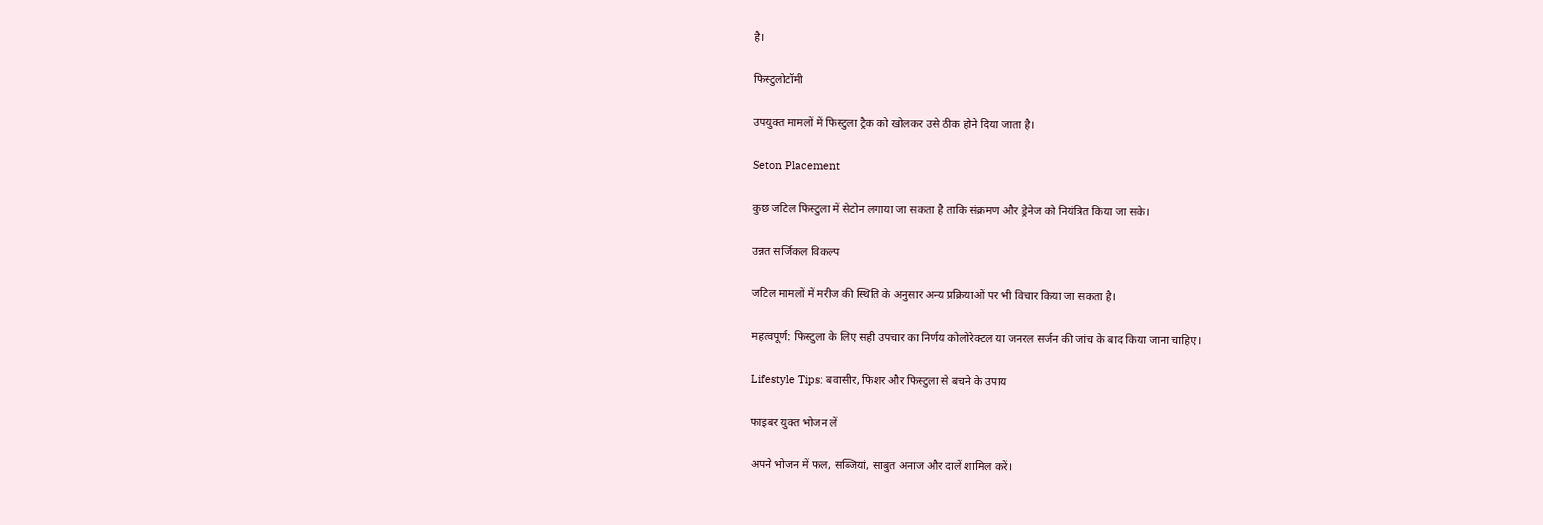है।

फिस्टुलोटॉमी

उपयुक्त मामलों में फिस्टुला ट्रैक को खोलकर उसे ठीक होने दिया जाता है।

Seton Placement

कुछ जटिल फिस्टुला में सेटोन लगाया जा सकता है ताकि संक्रमण और ड्रेनेज को नियंत्रित किया जा सके।

उन्नत सर्जिकल विकल्प

जटिल मामलों में मरीज की स्थिति के अनुसार अन्य प्रक्रियाओं पर भी विचार किया जा सकता है।

महत्वपूर्ण: फिस्टुला के लिए सही उपचार का निर्णय कोलोरेक्टल या जनरल सर्जन की जांच के बाद किया जाना चाहिए।

Lifestyle Tips: बवासीर, फिशर और फिस्टुला से बचने के उपाय

फाइबर युक्त भोजन लें

अपने भोजन में फल, सब्जियां, साबुत अनाज और दालें शामिल करें।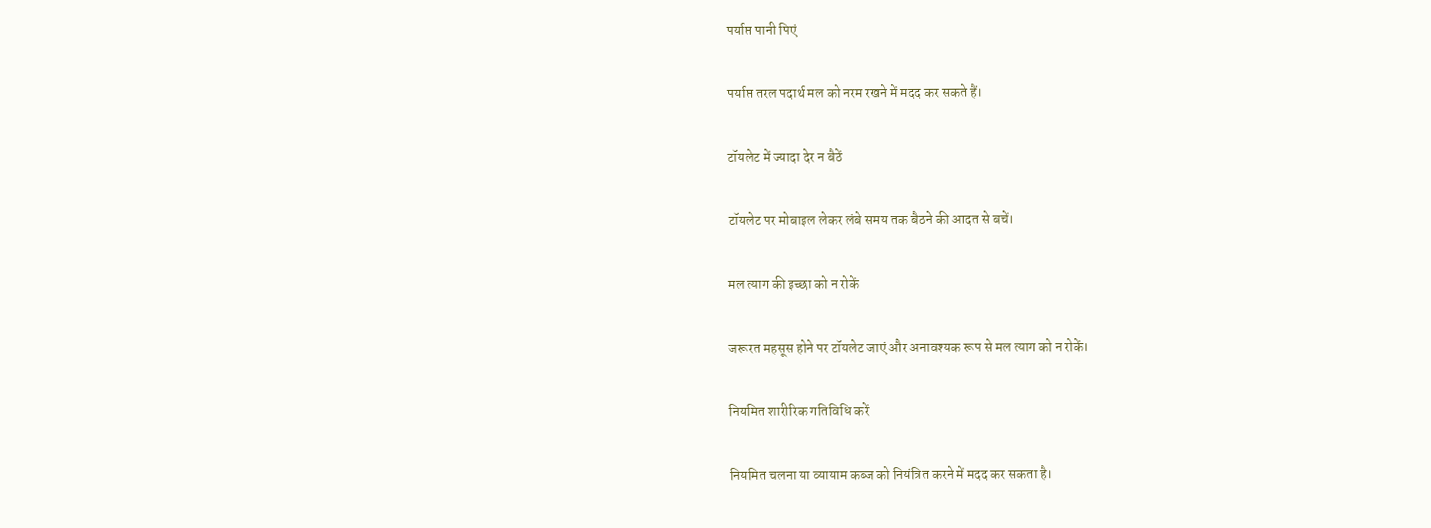पर्याप्त पानी पिएं

पर्याप्त तरल पदार्थ मल को नरम रखने में मदद कर सकते हैं।

टॉयलेट में ज्यादा देर न बैठें

टॉयलेट पर मोबाइल लेकर लंबे समय तक बैठने की आदत से बचें।

मल त्याग की इच्छा को न रोकें

जरूरत महसूस होने पर टॉयलेट जाएं और अनावश्यक रूप से मल त्याग को न रोकें।

नियमित शारीरिक गतिविधि करें

नियमित चलना या व्यायाम कब्ज को नियंत्रित करने में मदद कर सकता है।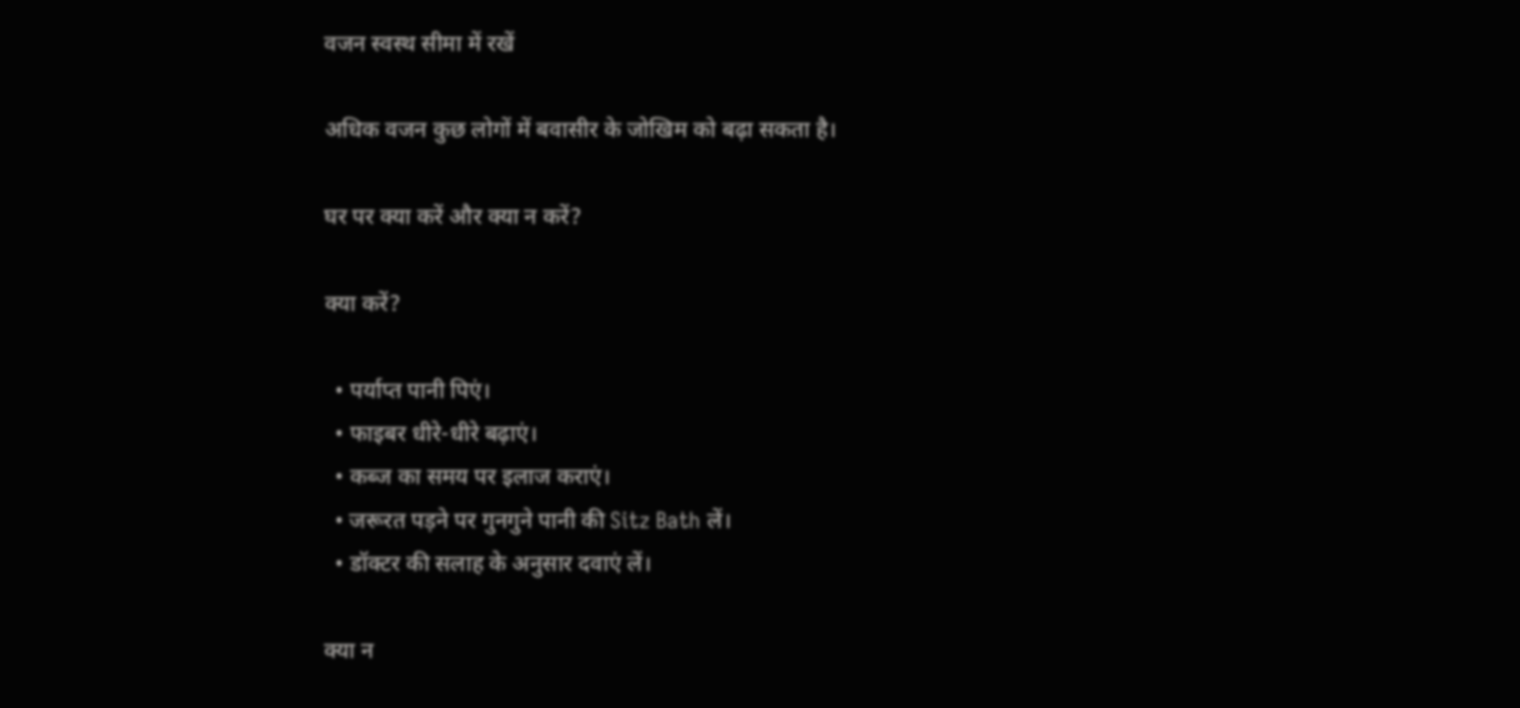वजन स्वस्थ सीमा में रखें

अधिक वजन कुछ लोगों में बवासीर के जोखिम को बढ़ा सकता है।

घर पर क्या करें और क्या न करें?

क्या करें?

  • पर्याप्त पानी पिएं।
  • फाइबर धीरे-धीरे बढ़ाएं।
  • कब्ज का समय पर इलाज कराएं।
  • जरूरत पड़ने पर गुनगुने पानी की Sitz Bath लें।
  • डॉक्टर की सलाह के अनुसार दवाएं लें।

क्या न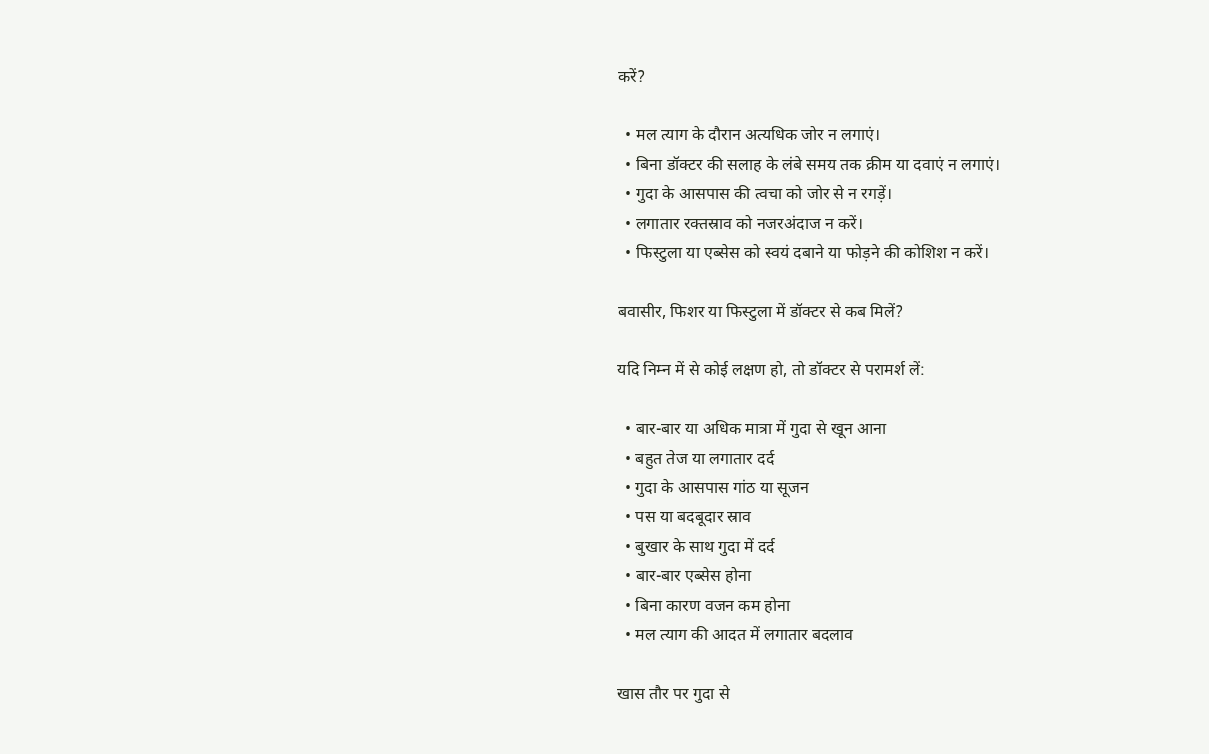करें?

  • मल त्याग के दौरान अत्यधिक जोर न लगाएं।
  • बिना डॉक्टर की सलाह के लंबे समय तक क्रीम या दवाएं न लगाएं।
  • गुदा के आसपास की त्वचा को जोर से न रगड़ें।
  • लगातार रक्तस्राव को नजरअंदाज न करें।
  • फिस्टुला या एब्सेस को स्वयं दबाने या फोड़ने की कोशिश न करें।

बवासीर, फिशर या फिस्टुला में डॉक्टर से कब मिलें?

यदि निम्न में से कोई लक्षण हो, तो डॉक्टर से परामर्श लें:

  • बार-बार या अधिक मात्रा में गुदा से खून आना
  • बहुत तेज या लगातार दर्द
  • गुदा के आसपास गांठ या सूजन
  • पस या बदबूदार स्राव
  • बुखार के साथ गुदा में दर्द
  • बार-बार एब्सेस होना
  • बिना कारण वजन कम होना
  • मल त्याग की आदत में लगातार बदलाव

खास तौर पर गुदा से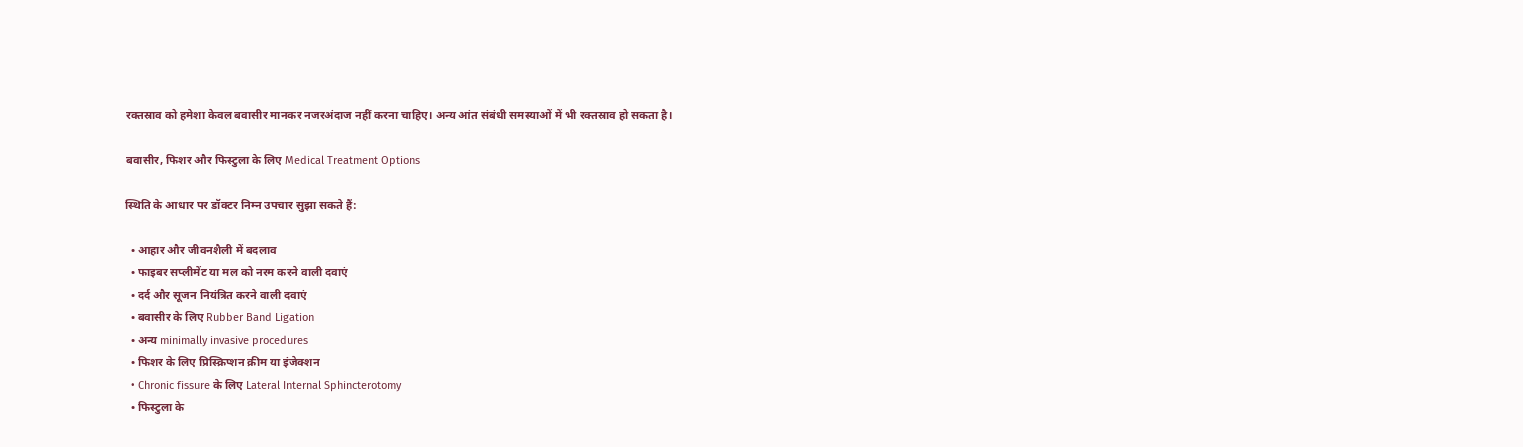रक्तस्राव को हमेशा केवल बवासीर मानकर नजरअंदाज नहीं करना चाहिए। अन्य आंत संबंधी समस्याओं में भी रक्तस्राव हो सकता है।

बवासीर, फिशर और फिस्टुला के लिए Medical Treatment Options

स्थिति के आधार पर डॉक्टर निम्न उपचार सुझा सकते हैं:

  • आहार और जीवनशैली में बदलाव
  • फाइबर सप्लीमेंट या मल को नरम करने वाली दवाएं
  • दर्द और सूजन नियंत्रित करने वाली दवाएं
  • बवासीर के लिए Rubber Band Ligation
  • अन्य minimally invasive procedures
  • फिशर के लिए प्रिस्क्रिप्शन क्रीम या इंजेक्शन
  • Chronic fissure के लिए Lateral Internal Sphincterotomy
  • फिस्टुला के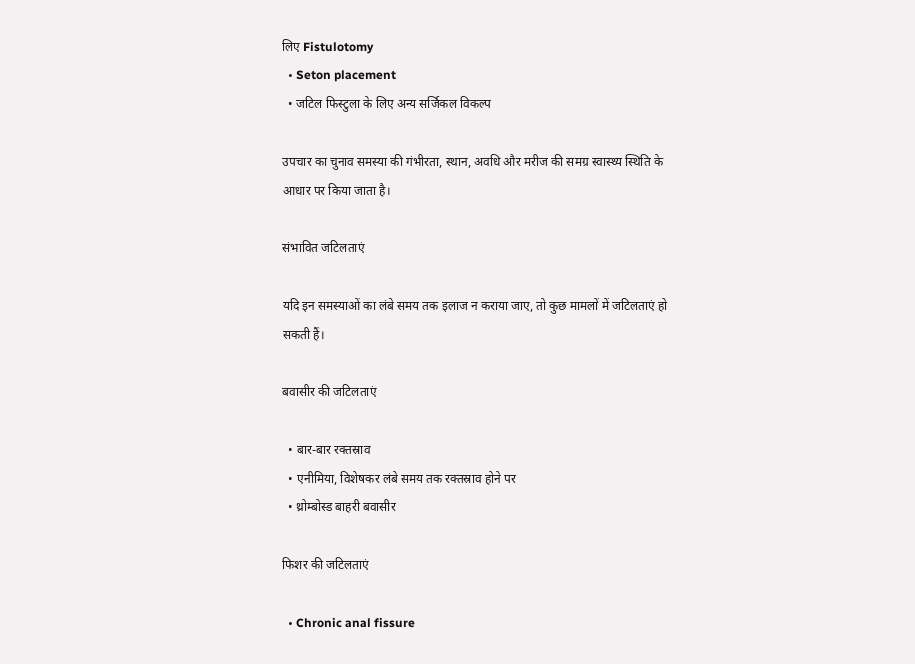लिए Fistulotomy
  • Seton placement
  • जटिल फिस्टुला के लिए अन्य सर्जिकल विकल्प

उपचार का चुनाव समस्या की गंभीरता, स्थान, अवधि और मरीज की समग्र स्वास्थ्य स्थिति के आधार पर किया जाता है।

संभावित जटिलताएं

यदि इन समस्याओं का लंबे समय तक इलाज न कराया जाए, तो कुछ मामलों में जटिलताएं हो सकती हैं।

बवासीर की जटिलताएं

  • बार-बार रक्तस्राव
  • एनीमिया, विशेषकर लंबे समय तक रक्तस्राव होने पर
  • थ्रोम्बोस्ड बाहरी बवासीर

फिशर की जटिलताएं

  • Chronic anal fissure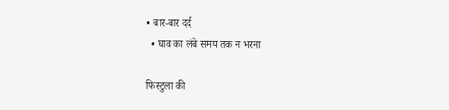• बार-बार दर्द
  • घाव का लंबे समय तक न भरना

फिस्टुला की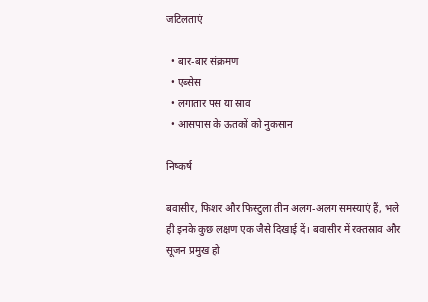जटिलताएं

  • बार-बार संक्रमण
  • एब्सेस
  • लगातार पस या स्राव
  • आसपास के ऊतकों को नुकसान

निष्कर्ष

बवासीर, फिशर और फिस्टुला तीन अलग-अलग समस्याएं हैं, भले ही इनके कुछ लक्षण एक जैसे दिखाई दें। बवासीर में रक्तस्राव और सूजन प्रमुख हो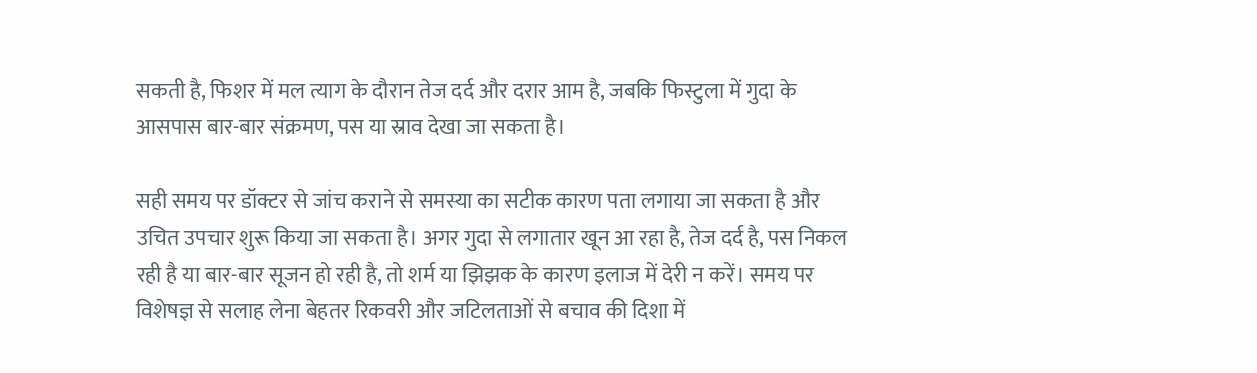सकती है, फिशर में मल त्याग के दौरान तेज दर्द और दरार आम है, जबकि फिस्टुला में गुदा के आसपास बार-बार संक्रमण, पस या स्राव देखा जा सकता है।

सही समय पर डॉक्टर से जांच कराने से समस्या का सटीक कारण पता लगाया जा सकता है और उचित उपचार शुरू किया जा सकता है। अगर गुदा से लगातार खून आ रहा है, तेज दर्द है, पस निकल रही है या बार-बार सूजन हो रही है, तो शर्म या झिझक के कारण इलाज में देरी न करें। समय पर विशेषज्ञ से सलाह लेना बेहतर रिकवरी और जटिलताओं से बचाव की दिशा में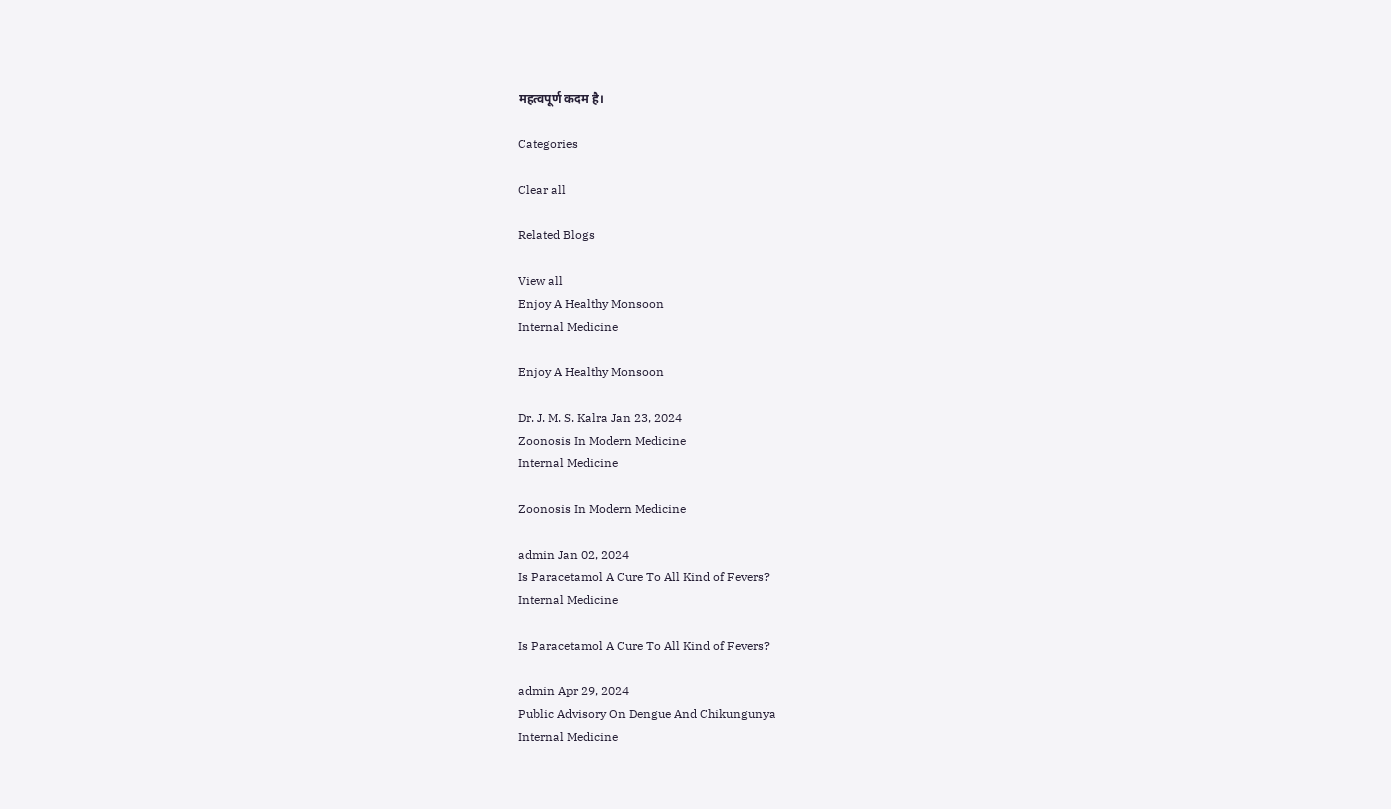महत्वपूर्ण कदम है।

Categories

Clear all

Related Blogs

View all
Enjoy A Healthy Monsoon
Internal Medicine

Enjoy A Healthy Monsoon

Dr. J. M. S. Kalra Jan 23, 2024
Zoonosis In Modern Medicine
Internal Medicine

Zoonosis In Modern Medicine

admin Jan 02, 2024
Is Paracetamol A Cure To All Kind of Fevers?
Internal Medicine

Is Paracetamol A Cure To All Kind of Fevers?

admin Apr 29, 2024
Public Advisory On Dengue And Chikungunya
Internal Medicine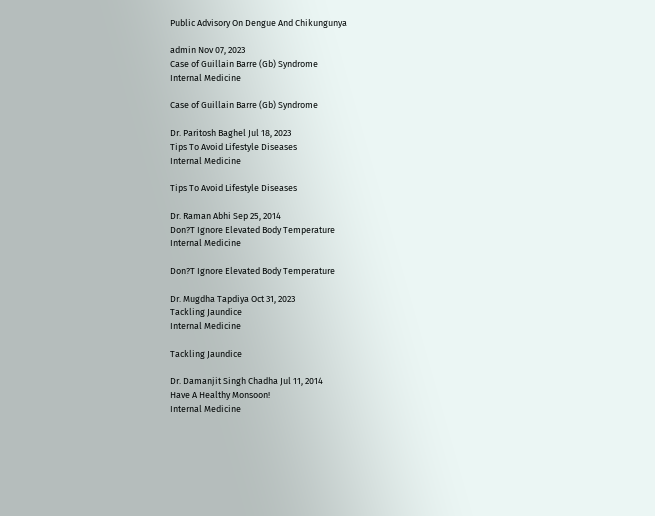Public Advisory On Dengue And Chikungunya

admin Nov 07, 2023
Case of Guillain Barre (Gb) Syndrome
Internal Medicine

Case of Guillain Barre (Gb) Syndrome

Dr. Paritosh Baghel Jul 18, 2023
Tips To Avoid Lifestyle Diseases
Internal Medicine

Tips To Avoid Lifestyle Diseases

Dr. Raman Abhi Sep 25, 2014
Don?T Ignore Elevated Body Temperature
Internal Medicine

Don?T Ignore Elevated Body Temperature

Dr. Mugdha Tapdiya Oct 31, 2023
Tackling Jaundice
Internal Medicine

Tackling Jaundice

Dr. Damanjit Singh Chadha Jul 11, 2014
Have A Healthy Monsoon!
Internal Medicine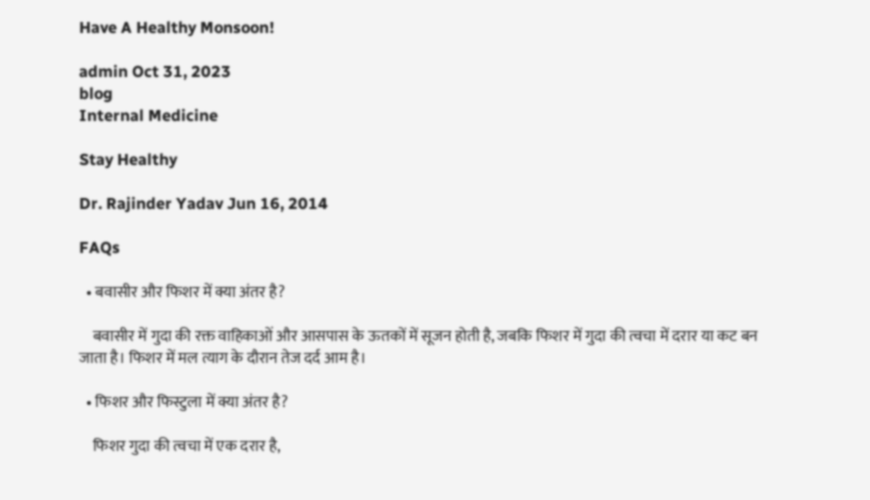Have A Healthy Monsoon!

admin Oct 31, 2023
blog
Internal Medicine

Stay Healthy

Dr. Rajinder Yadav Jun 16, 2014

FAQs

  • बवासीर और फिशर में क्या अंतर है?

    बवासीर में गुदा की रक्त वाहिकाओं और आसपास के ऊतकों में सूजन होती है, जबकि फिशर में गुदा की त्वचा में दरार या कट बन जाता है। फिशर में मल त्याग के दौरान तेज दर्द आम है।

  • फिशर और फिस्टुला में क्या अंतर है?

    फिशर गुदा की त्वचा में एक दरार है,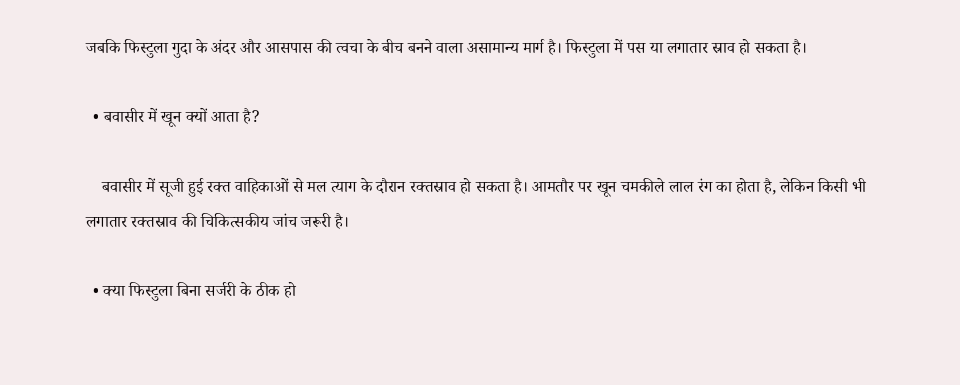जबकि फिस्टुला गुदा के अंदर और आसपास की त्वचा के बीच बनने वाला असामान्य मार्ग है। फिस्टुला में पस या लगातार स्राव हो सकता है।

  • बवासीर में खून क्यों आता है?

    बवासीर में सूजी हुई रक्त वाहिकाओं से मल त्याग के दौरान रक्तस्राव हो सकता है। आमतौर पर खून चमकीले लाल रंग का होता है, लेकिन किसी भी लगातार रक्तस्राव की चिकित्सकीय जांच जरूरी है।

  • क्या फिस्टुला बिना सर्जरी के ठीक हो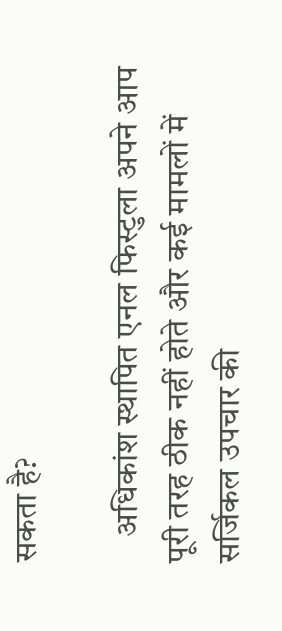सकता है?

    अधिकांश स्थापित एनल फिस्टुला अपने आप पूरी तरह ठीक नहीं होते और कई मामलों में सर्जिकल उपचार की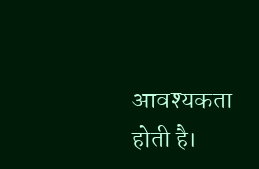आवश्यकता होती है।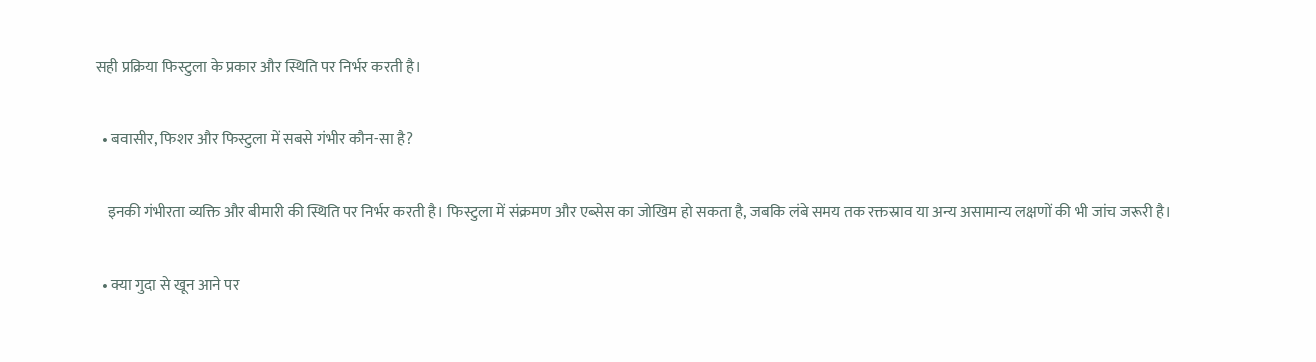सही प्रक्रिया फिस्टुला के प्रकार और स्थिति पर निर्भर करती है।

  • बवासीर, फिशर और फिस्टुला में सबसे गंभीर कौन-सा है?

    इनकी गंभीरता व्यक्ति और बीमारी की स्थिति पर निर्भर करती है। फिस्टुला में संक्रमण और एब्सेस का जोखिम हो सकता है, जबकि लंबे समय तक रक्तस्राव या अन्य असामान्य लक्षणों की भी जांच जरूरी है।

  • क्या गुदा से खून आने पर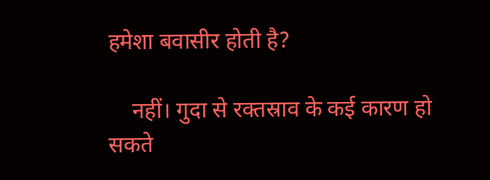हमेशा बवासीर होती है?

    नहीं। गुदा से रक्तस्राव के कई कारण हो सकते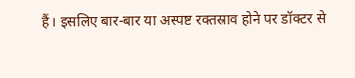हैं। इसलिए बार-बार या अस्पष्ट रक्तस्राव होने पर डॉक्टर से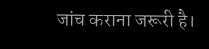जांच कराना जरूरी है।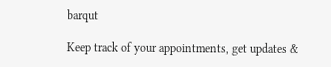barqut

Keep track of your appointments, get updates &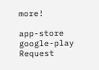more!

app-store google-play
Request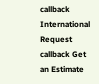callback International Request callback Get an Estimate